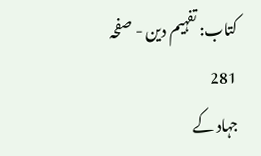کتاب: تفہیم دین - صفحہ 281
جہاد کے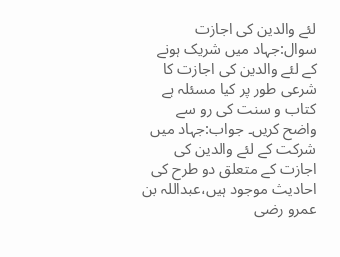لئے والدین کی اجازت سوال:جہاد میں شریک ہونے کے لئے والدین کی اجازت کا شرعی طور پر کیا مسئلہ ہے کتاب و سنت کی رو سے واضح کریں۔ جواب:جہاد میں شرکت کے لئے والدین کی اجازت کے متعلق دو طرح کی احادیث موجود ہیں،عبداللہ بن عمرو رضی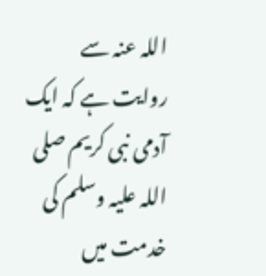اللہ عنہ سے روایت ہے کہ ایک آدمی نبی کریم صلی اللہ علیہ وسلم کی خدمت میں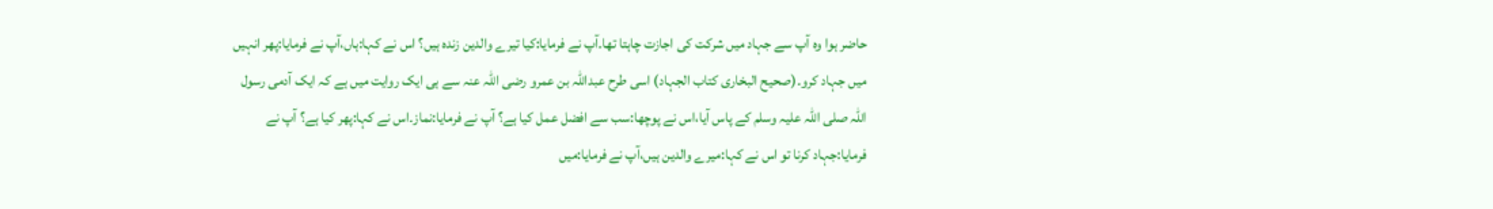حاضر ہوا وہ آپ سے جہاد میں شرکت کی اجازت چاہتا تھا۔آپ نے فرمایا:کیا تیرے والدین زندہ ہیں؟ اس نے کہا:ہاں،آپ نے فرمایا:پھر انہیں میں جہاد کرو۔(صحیح البخاری کتاب الجہاد) اسی طرح عبداللہ بن عمرو رضی اللہ عنہ سے ہی ایک روایت میں ہے کہ ایک آدمی رسول اللہ صلی اللہ علیہ وسلم کے پاس آیا،اس نے پوچھا:سب سے افضل عمل کیا ہے؟ آپ نے فرمایا:نماز۔اس نے کہا:پھر کیا ہے؟ آپ نے فرمایا:جہاد کرنا تو اس نے کہا:میرے والدین ہیں،آپ نے فرمایا:میں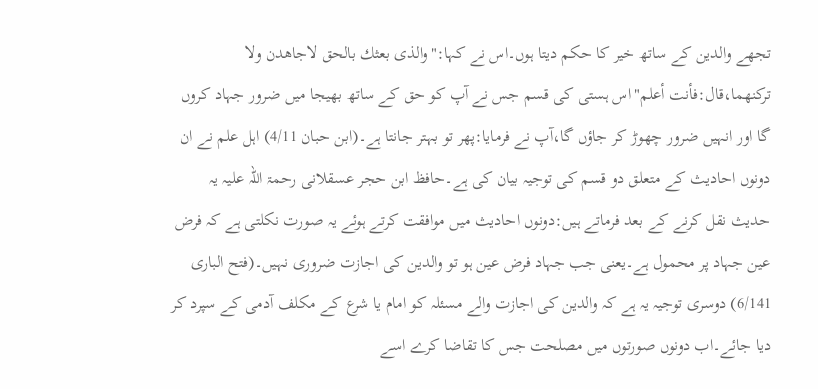تجھے والدین کے ساتھ خیر کا حکم دیتا ہوں۔اس نے کہا:"والذى بعثك بالحق لاجاهدن ولا تركنهما،قال:فأنت أعلم"اس ہستی کی قسم جس نے آپ کو حق کے ساتھ بھیجا میں ضرور جہاد کروں گا اور انہیں ضرور چھوڑ کر جاؤں گا،آپ نے فرمایا:پھر تو بہتر جانتا ہے۔(ابن حبان 4/11) اہل علم نے ان دونوں احادیث کے متعلق دو قسم کی توجیہ بیان کی ہے۔حافظ ابن حجر عسقلانی رحمۃ اللہ علیہ یہ حدیث نقل کرنے کے بعد فرماتے ہیں:دونوں احادیث میں موافقت کرتے ہوئے یہ صورت نکلتی ہے کہ فرض عین جہاد پر محمول ہے۔یعنی جب جہاد فرض عین ہو تو والدین کی اجازت ضروری نہیں۔(فتح الباری 6/141) دوسری توجیہ یہ ہے کہ والدین کی اجازت والے مسئلہ کو امام یا شرع کے مکلف آدمی کے سپرد کر دیا جائے۔اب دونوں صورتوں میں مصلحت جس کا تقاضا کرے اسے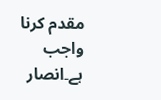مقدم کرنا واجب ہے۔انصار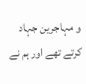و مہاجرین جہاد کرتے تھے اور ہم نے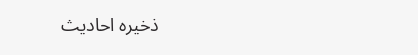ذخیرہ احادیث